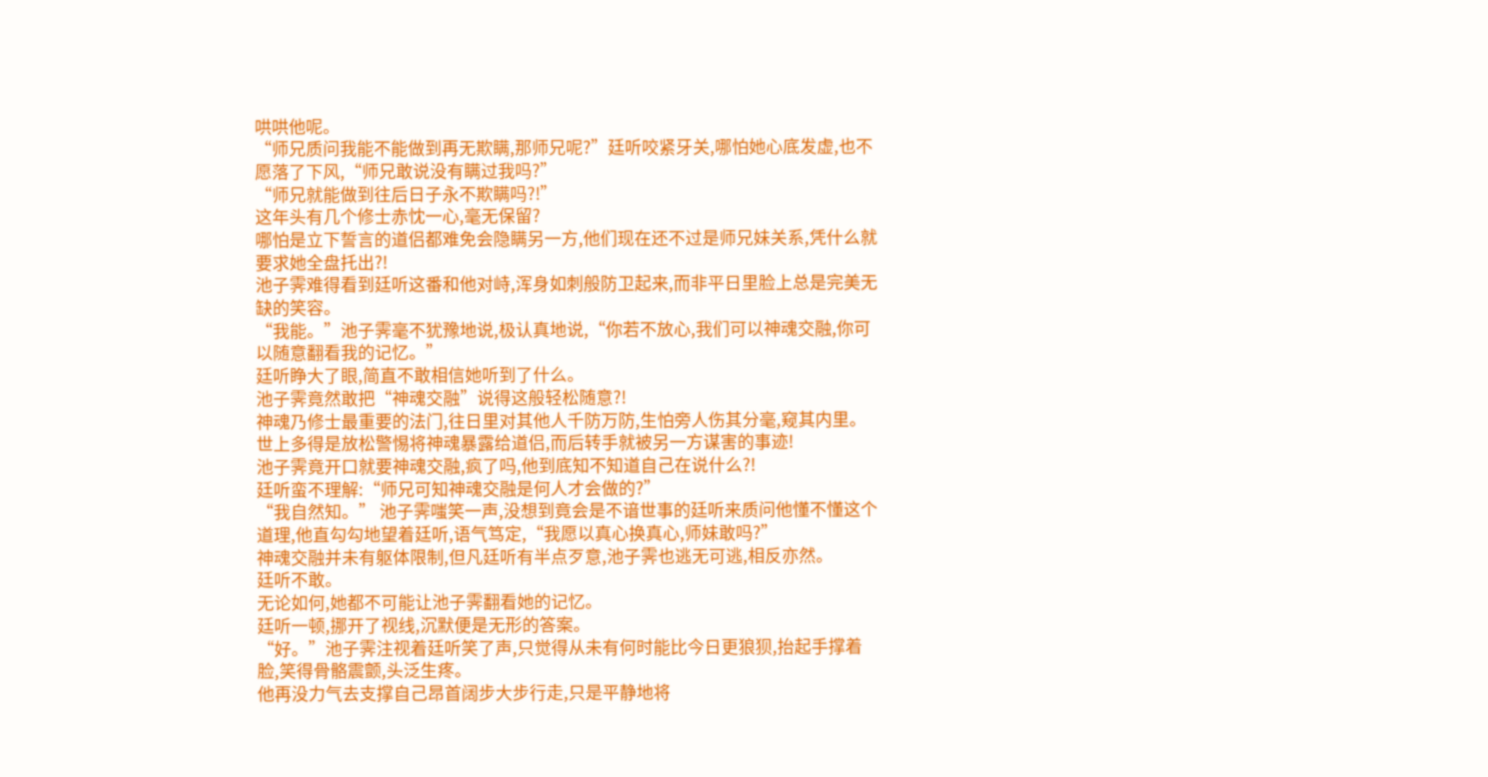哄哄他呢。
“师兄质问我能不能做到再无欺瞒,那师兄呢?”廷听咬紧牙关,哪怕她心底发虚,也不愿落了下风,“师兄敢说没有瞒过我吗?”
“师兄就能做到往后日子永不欺瞒吗?!”
这年头有几个修士赤忱一心,毫无保留?
哪怕是立下誓言的道侣都难免会隐瞒另一方,他们现在还不过是师兄妹关系,凭什么就要求她全盘托出?!
池子霁难得看到廷听这番和他对峙,浑身如刺般防卫起来,而非平日里脸上总是完美无缺的笑容。
“我能。”池子霁毫不犹豫地说,极认真地说,“你若不放心,我们可以神魂交融,你可以随意翻看我的记忆。”
廷听睁大了眼,简直不敢相信她听到了什么。
池子霁竟然敢把“神魂交融”说得这般轻松随意?!
神魂乃修士最重要的法门,往日里对其他人千防万防,生怕旁人伤其分毫,窥其内里。
世上多得是放松警惕将神魂暴露给道侣,而后转手就被另一方谋害的事迹!
池子霁竟开口就要神魂交融,疯了吗,他到底知不知道自己在说什么?!
廷听蛮不理解:“师兄可知神魂交融是何人才会做的?”
“我自然知。” 池子霁嗤笑一声,没想到竟会是不谙世事的廷听来质问他懂不懂这个道理,他直勾勾地望着廷听,语气笃定,“我愿以真心换真心,师妹敢吗?”
神魂交融并未有躯体限制,但凡廷听有半点歹意,池子霁也逃无可逃,相反亦然。
廷听不敢。
无论如何,她都不可能让池子霁翻看她的记忆。
廷听一顿,挪开了视线,沉默便是无形的答案。
“好。”池子霁注视着廷听笑了声,只觉得从未有何时能比今日更狼狈,抬起手撑着脸,笑得骨骼震颤,头泛生疼。
他再没力气去支撑自己昂首阔步大步行走,只是平静地将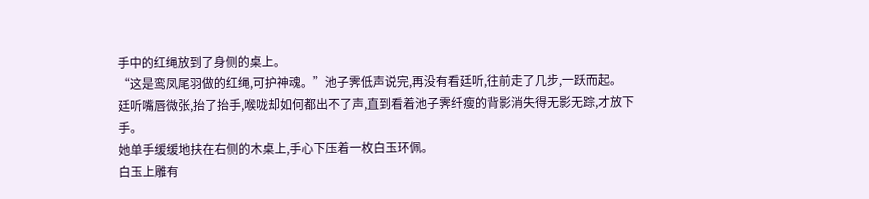手中的红绳放到了身侧的桌上。
“这是鸾凤尾羽做的红绳,可护神魂。”池子霁低声说完,再没有看廷听,往前走了几步,一跃而起。
廷听嘴唇微张,抬了抬手,喉咙却如何都出不了声,直到看着池子霁纤瘦的背影消失得无影无踪,才放下手。
她单手缓缓地扶在右侧的木桌上,手心下压着一枚白玉环佩。
白玉上雕有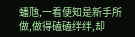蟠虺,一看便知是新手所做,做得磕磕绊绊,却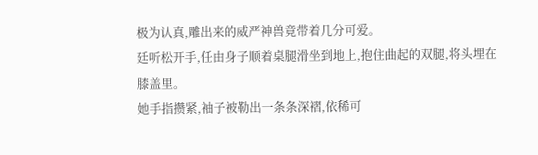极为认真,雕出来的威严神兽竟带着几分可爱。
廷听松开手,任由身子顺着桌腿滑坐到地上,抱住曲起的双腿,将头埋在膝盖里。
她手指攒紧,袖子被勒出一条条深褶,依稀可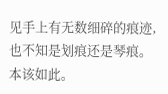见手上有无数细碎的痕迹,也不知是划痕还是琴痕。
本该如此。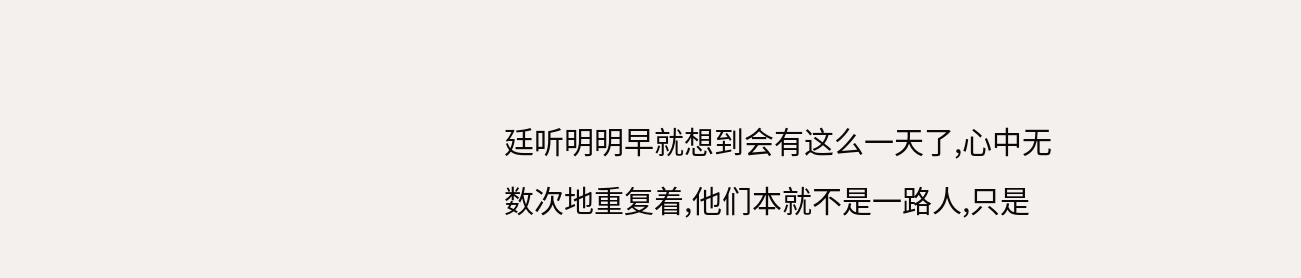廷听明明早就想到会有这么一天了,心中无数次地重复着,他们本就不是一路人,只是